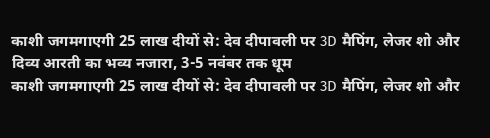काशी जगमगाएगी 25 लाख दीयों से: देव दीपावली पर 3D मैपिंग, लेजर शो और दिव्य आरती का भव्य नजारा, 3-5 नवंबर तक धूम
काशी जगमगाएगी 25 लाख दीयों से: देव दीपावली पर 3D मैपिंग, लेजर शो और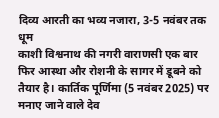दिव्य आरती का भव्य नजारा, 3-5 नवंबर तक धूम
काशी विश्वनाथ की नगरी वाराणसी एक बार फिर आस्था और रोशनी के सागर में डूबने को तैयार है। कार्तिक पूर्णिमा (5 नवंबर 2025) पर मनाए जाने वाले देव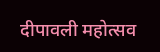दीपावली महोत्सव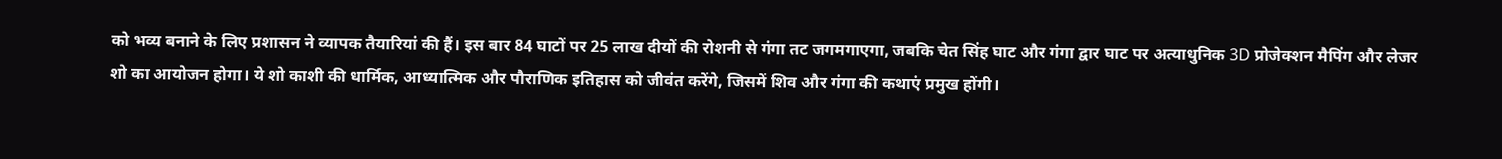को भव्य बनाने के लिए प्रशासन ने व्यापक तैयारियां की हैं। इस बार 84 घाटों पर 25 लाख दीयों की रोशनी से गंगा तट जगमगाएगा, जबकि चेत सिंह घाट और गंगा द्वार घाट पर अत्याधुनिक 3D प्रोजेक्शन मैपिंग और लेजर शो का आयोजन होगा। ये शो काशी की धार्मिक, आध्यात्मिक और पौराणिक इतिहास को जीवंत करेंगे, जिसमें शिव और गंगा की कथाएं प्रमुख होंगी।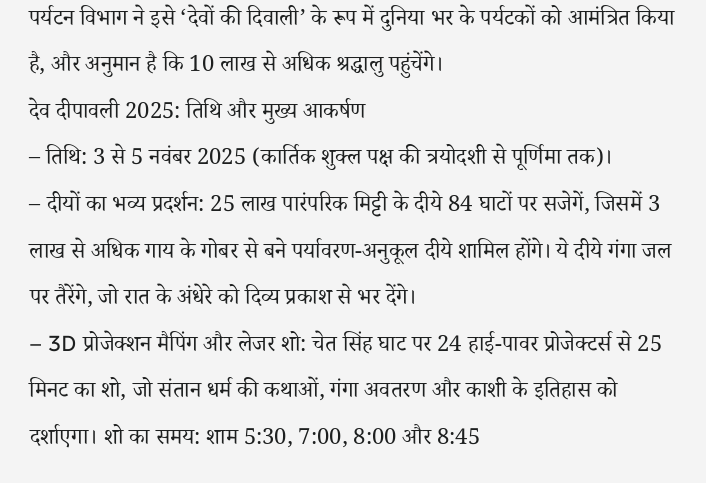पर्यटन विभाग ने इसे ‘देवों की दिवाली’ के रूप में दुनिया भर के पर्यटकों को आमंत्रित किया है, और अनुमान है कि 10 लाख से अधिक श्रद्धालु पहुंचेंगे।
देव दीपावली 2025: तिथि और मुख्य आकर्षण
– तिथि: 3 से 5 नवंबर 2025 (कार्तिक शुक्ल पक्ष की त्रयोदशी से पूर्णिमा तक)।
– दीयों का भव्य प्रदर्शन: 25 लाख पारंपरिक मिट्टी के दीये 84 घाटों पर सजेगें, जिसमें 3 लाख से अधिक गाय के गोबर से बने पर्यावरण-अनुकूल दीये शामिल होंगे। ये दीये गंगा जल पर तैरेंगे, जो रात के अंधेरे को दिव्य प्रकाश से भर देंगे।
– 3D प्रोजेक्शन मैपिंग और लेजर शो: चेत सिंह घाट पर 24 हाई-पावर प्रोजेक्टर्स से 25 मिनट का शो, जो संतान धर्म की कथाओं, गंगा अवतरण और काशी के इतिहास को दर्शाएगा। शो का समय: शाम 5:30, 7:00, 8:00 और 8:45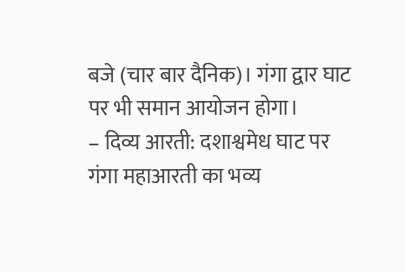बजे (चार बार दैनिक)। गंगा द्वार घाट पर भी समान आयोजन होगा।
– दिव्य आरती: दशाश्वमेध घाट पर गंगा महाआरती का भव्य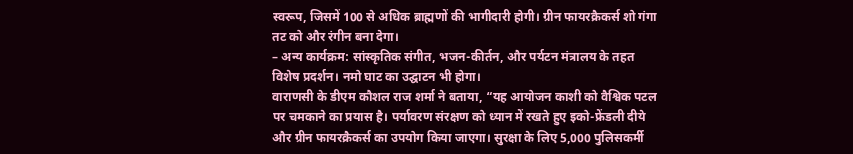स्वरूप, जिसमें 100 से अधिक ब्राह्मणों की भागीदारी होगी। ग्रीन फायरक्रैकर्स शो गंगा तट को और रंगीन बना देगा।
– अन्य कार्यक्रम: सांस्कृतिक संगीत, भजन-कीर्तन, और पर्यटन मंत्रालय के तहत विशेष प्रदर्शन। नमो घाट का उद्घाटन भी होगा।
वाराणसी के डीएम कौशल राज शर्मा ने बताया, “यह आयोजन काशी को वैश्विक पटल पर चमकाने का प्रयास है। पर्यावरण संरक्षण को ध्यान में रखते हुए इको-फ्रेंडली दीये और ग्रीन फायरक्रैकर्स का उपयोग किया जाएगा। सुरक्षा के लिए 5,000 पुलिसकर्मी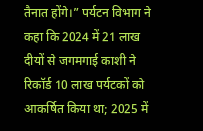तैनात होंगे।” पर्यटन विभाग ने कहा कि 2024 में 21 लाख दीयों से जगमगाई काशी ने रिकॉर्ड 10 लाख पर्यटकों को आकर्षित किया था; 2025 में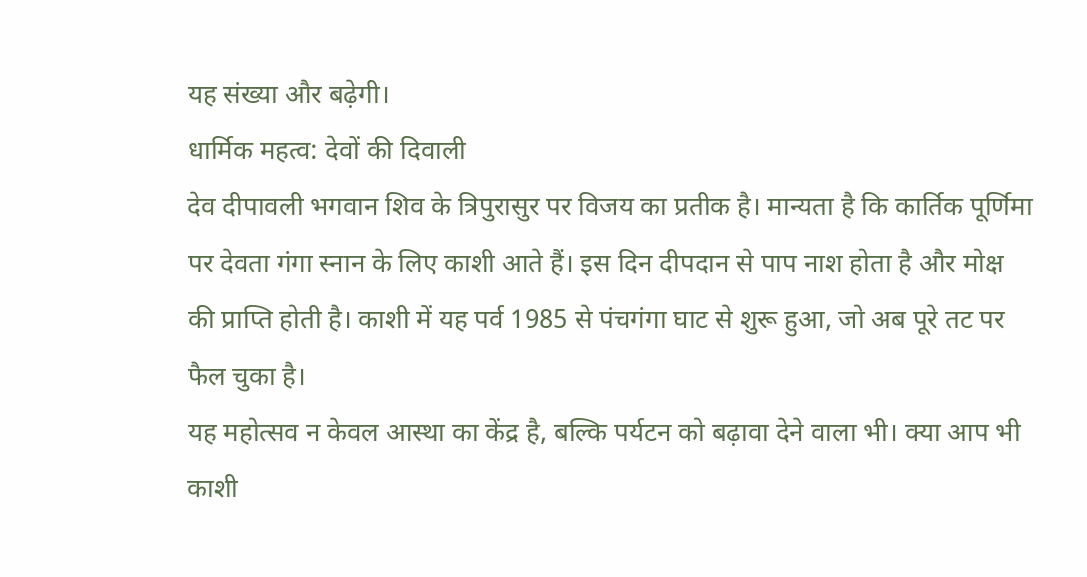यह संख्या और बढ़ेगी।
धार्मिक महत्व: देवों की दिवाली
देव दीपावली भगवान शिव के त्रिपुरासुर पर विजय का प्रतीक है। मान्यता है कि कार्तिक पूर्णिमा पर देवता गंगा स्नान के लिए काशी आते हैं। इस दिन दीपदान से पाप नाश होता है और मोक्ष की प्राप्ति होती है। काशी में यह पर्व 1985 से पंचगंगा घाट से शुरू हुआ, जो अब पूरे तट पर फैल चुका है।
यह महोत्सव न केवल आस्था का केंद्र है, बल्कि पर्यटन को बढ़ावा देने वाला भी। क्या आप भी काशी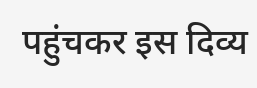पहुंचकर इस दिव्य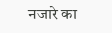नजारे का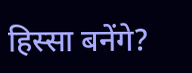हिस्सा बनेंगे?